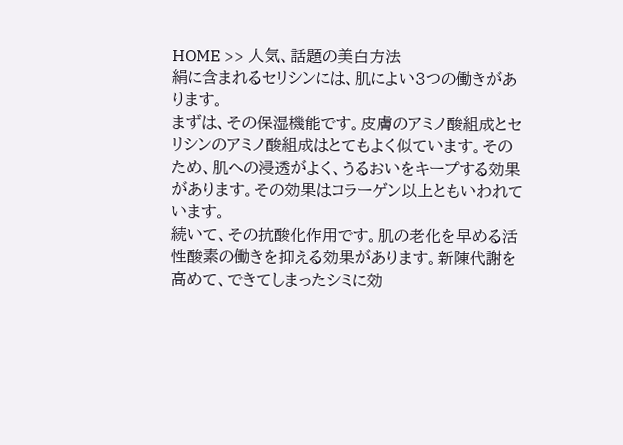HOME >> 人気、話題の美白方法
絹に含まれるセリシンには、肌によい3つの働きがあります。
まずは、その保湿機能です。皮膚のアミノ酸組成とセリシンのアミノ酸組成はとてもよく似ています。そのため、肌への浸透がよく、うるおいをキープする効果があります。その効果はコラーゲン以上ともいわれています。
続いて、その抗酸化作用です。肌の老化を早める活性酸素の働きを抑える効果があります。新陳代謝を高めて、できてしまったシミに効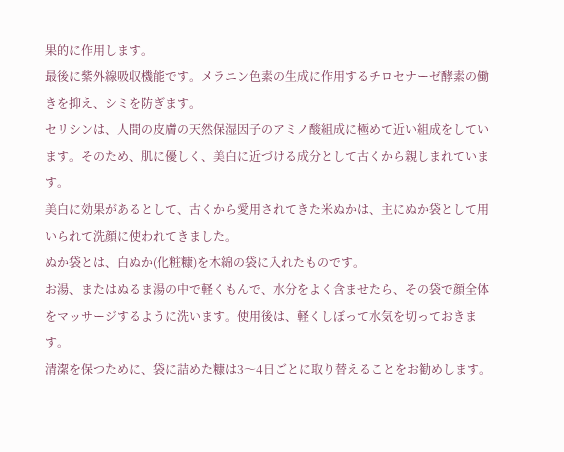果的に作用します。
最後に紫外線吸収機能です。メラニン色素の生成に作用するチロセナーゼ酵素の働きを抑え、シミを防ぎます。
セリシンは、人間の皮膚の天然保湿因子のアミノ酸組成に極めて近い組成をしています。そのため、肌に優しく、美白に近づける成分として古くから親しまれています。
美白に効果があるとして、古くから愛用されてきた米ぬかは、主にぬか袋として用いられて洗顔に使われてきました。
ぬか袋とは、白ぬか(化粧糠)を木綿の袋に入れたものです。
お湯、またはぬるま湯の中で軽くもんで、水分をよく含ませたら、その袋で顔全体をマッサージするように洗います。使用後は、軽くしぼって水気を切っておきます。
清潔を保つために、袋に詰めた糠は3〜4日ごとに取り替えることをお勧めします。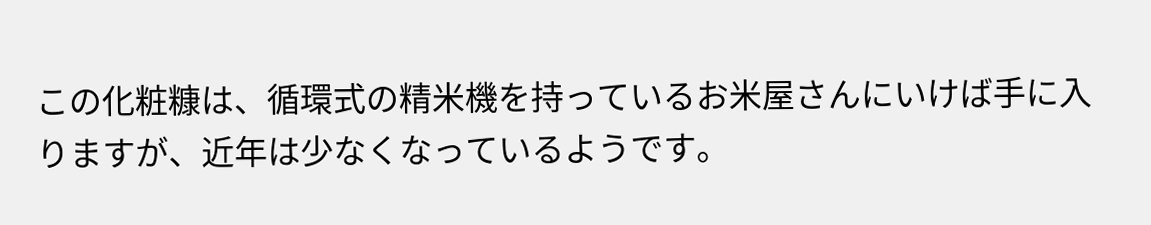この化粧糠は、循環式の精米機を持っているお米屋さんにいけば手に入りますが、近年は少なくなっているようです。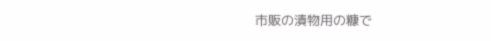市販の漬物用の糠で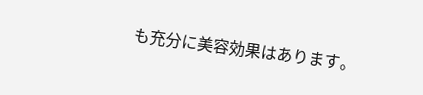も充分に美容効果はあります。